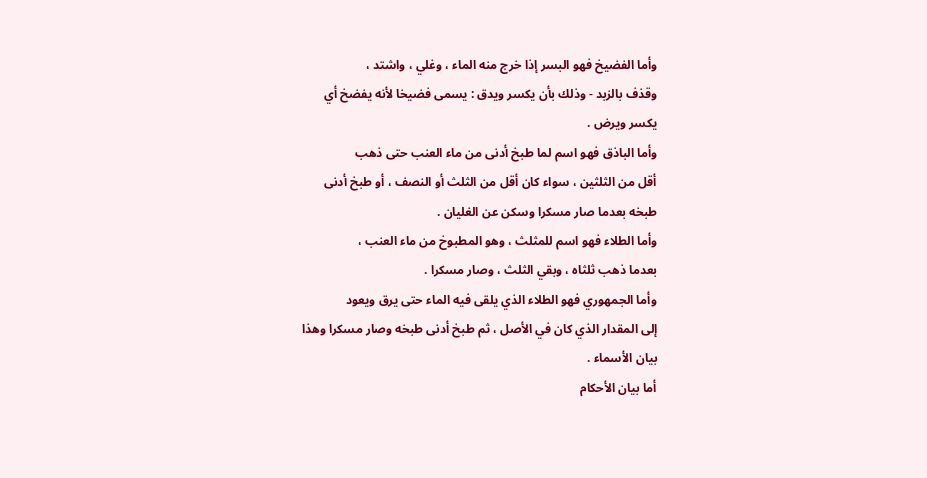وأما الفضيخ فهو البسر إذا خرج منه الماء ، وغلي ، واشتد ،
وقذف بالزبد - وذلك بأن يكسر ويدق : يسمى فضيخا لأنه يفضخ أي
يكسر ويرض .
وأما الباذق فهو اسم لما طبخ أدنى من ماء العنب حتى ذهب
أقل من الثلثين ، سواء كان أقل من الثلث أو النصف ، أو طبخ أدنى
طبخه بعدما صار مسكرا وسكن عن الغليان .
وأما الطلاء فهو اسم للمثلث ، وهو المطبوخ من ماء العنب ،
بعدما ذهب ثلثاه ، وبقي الثلث ، وصار مسكرا .
وأما الجمهوري فهو الطلاء الذي يلقى فيه الماء حتى يرق ويعود
إلى المقدار الذي كان في الأصل ، ثم طبخ أدنى طبخه وصار مسكرا وهذا
بيان الأسماء .
أما بيان الأحكام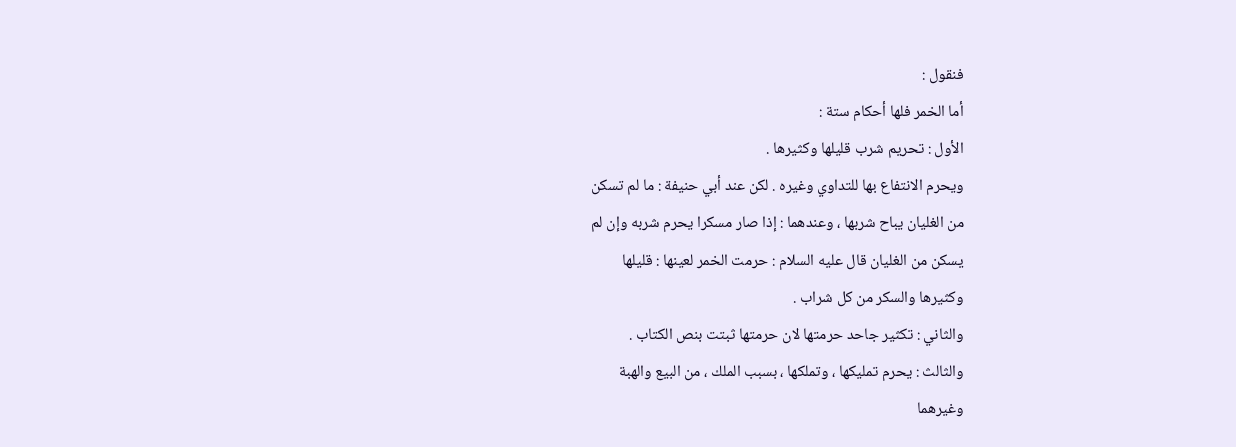فنقول :
أما الخمر فلها أحكام ستة :
الأول : تحريم شرب قليلها وكثيرها .
ويحرم الانتفاع بها للتداوي وغيره . لكن عند أبي حنيفة : ما لم تسكن
من الغليان يباح شربها ، وعندهما : إذا صار مسكرا يحرم شربه وإن لم
يسكن من الغليان قال عليه السلام : حرمت الخمر لعينها : قليلها
وكثيرها والسكر من كل شراب .
والثاني : تكثير جاحد حرمتها لان حرمتها ثبتت بنص الكتاب .
والثالث : يحرم تمليكها ، وتملكها ، بسبب الملك ، من البيع والهبة
وغيرهما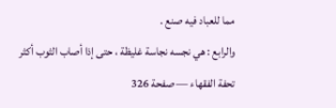مما للعباد فيه صنع .
والرابع : هي نجسه نجاسة غليظة ، حتى إذا أصاب الثوب أكثر
تحفة الفقهاء — صفحة 326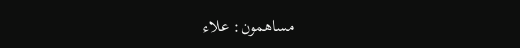مساهمون: علاء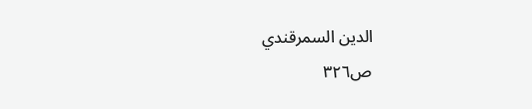الدين السمرقندي
ص٣٢٦